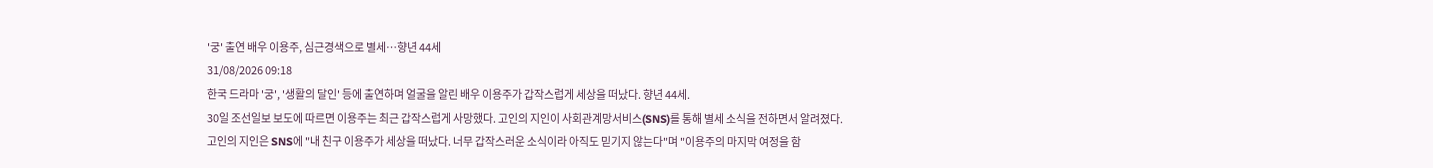'궁' 출연 배우 이용주, 심근경색으로 별세…향년 44세
31/08/2026 09:18
한국 드라마 '궁', '생활의 달인' 등에 출연하며 얼굴을 알린 배우 이용주가 갑작스럽게 세상을 떠났다. 향년 44세.
30일 조선일보 보도에 따르면 이용주는 최근 갑작스럽게 사망했다. 고인의 지인이 사회관계망서비스(SNS)를 통해 별세 소식을 전하면서 알려졌다.
고인의 지인은 SNS에 "내 친구 이용주가 세상을 떠났다. 너무 갑작스러운 소식이라 아직도 믿기지 않는다"며 "이용주의 마지막 여정을 함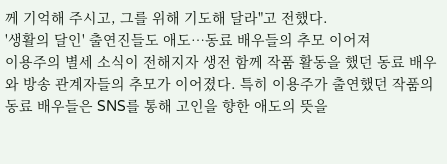께 기억해 주시고, 그를 위해 기도해 달라"고 전했다.
'생활의 달인' 출연진들도 애도…동료 배우들의 추모 이어져
이용주의 별세 소식이 전해지자 생전 함께 작품 활동을 했던 동료 배우와 방송 관계자들의 추모가 이어졌다. 특히 이용주가 출연했던 작품의 동료 배우들은 SNS를 통해 고인을 향한 애도의 뜻을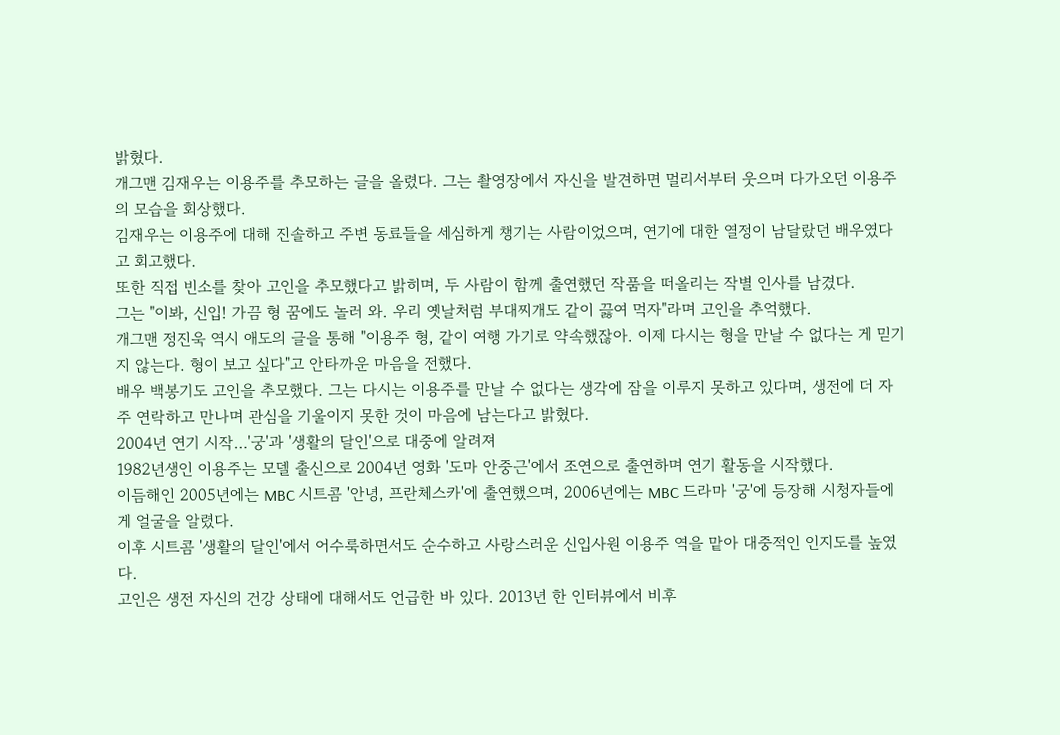밝혔다.
개그맨 김재우는 이용주를 추모하는 글을 올렸다. 그는 촬영장에서 자신을 발견하면 멀리서부터 웃으며 다가오던 이용주의 모습을 회상했다.
김재우는 이용주에 대해 진솔하고 주변 동료들을 세심하게 챙기는 사람이었으며, 연기에 대한 열정이 남달랐던 배우였다고 회고했다.
또한 직접 빈소를 찾아 고인을 추모했다고 밝히며, 두 사람이 함께 출연했던 작품을 떠올리는 작별 인사를 남겼다.
그는 "이봐, 신입! 가끔 형 꿈에도 놀러 와. 우리 옛날처럼 부대찌개도 같이 끓여 먹자"라며 고인을 추억했다.
개그맨 정진욱 역시 애도의 글을 통해 "이용주 형, 같이 여행 가기로 약속했잖아. 이제 다시는 형을 만날 수 없다는 게 믿기지 않는다. 형이 보고 싶다"고 안타까운 마음을 전했다.
배우 백봉기도 고인을 추모했다. 그는 다시는 이용주를 만날 수 없다는 생각에 잠을 이루지 못하고 있다며, 생전에 더 자주 연락하고 만나며 관심을 기울이지 못한 것이 마음에 남는다고 밝혔다.
2004년 연기 시작…'궁'과 '생활의 달인'으로 대중에 알려져
1982년생인 이용주는 모델 출신으로 2004년 영화 '도마 안중근'에서 조연으로 출연하며 연기 활동을 시작했다.
이듬해인 2005년에는 MBC 시트콤 '안녕, 프란체스카'에 출연했으며, 2006년에는 MBC 드라마 '궁'에 등장해 시청자들에게 얼굴을 알렸다.
이후 시트콤 '생활의 달인'에서 어수룩하면서도 순수하고 사랑스러운 신입사원 이용주 역을 맡아 대중적인 인지도를 높였다.
고인은 생전 자신의 건강 상태에 대해서도 언급한 바 있다. 2013년 한 인터뷰에서 비후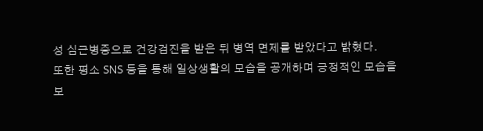성 심근병증으로 건강검진을 받은 뒤 병역 면제를 받았다고 밝혔다.
또한 평소 SNS 등을 통해 일상생활의 모습을 공개하며 긍정적인 모습을 보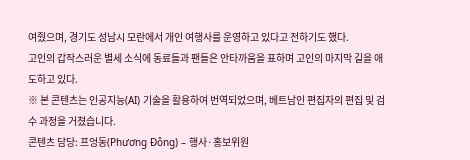여줬으며, 경기도 성남시 모란에서 개인 여행사를 운영하고 있다고 전하기도 했다.
고인의 갑작스러운 별세 소식에 동료들과 팬들은 안타까움을 표하며 고인의 마지막 길을 애도하고 있다.
※ 본 콘텐츠는 인공지능(AI) 기술을 활용하여 번역되었으며, 베트남인 편집자의 편집 및 검수 과정을 거쳤습니다.
콘텐츠 담당: 프엉동(Phương Đông) – 행사·홍보위원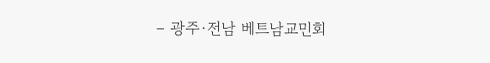– 광주·전남 베트남교민회